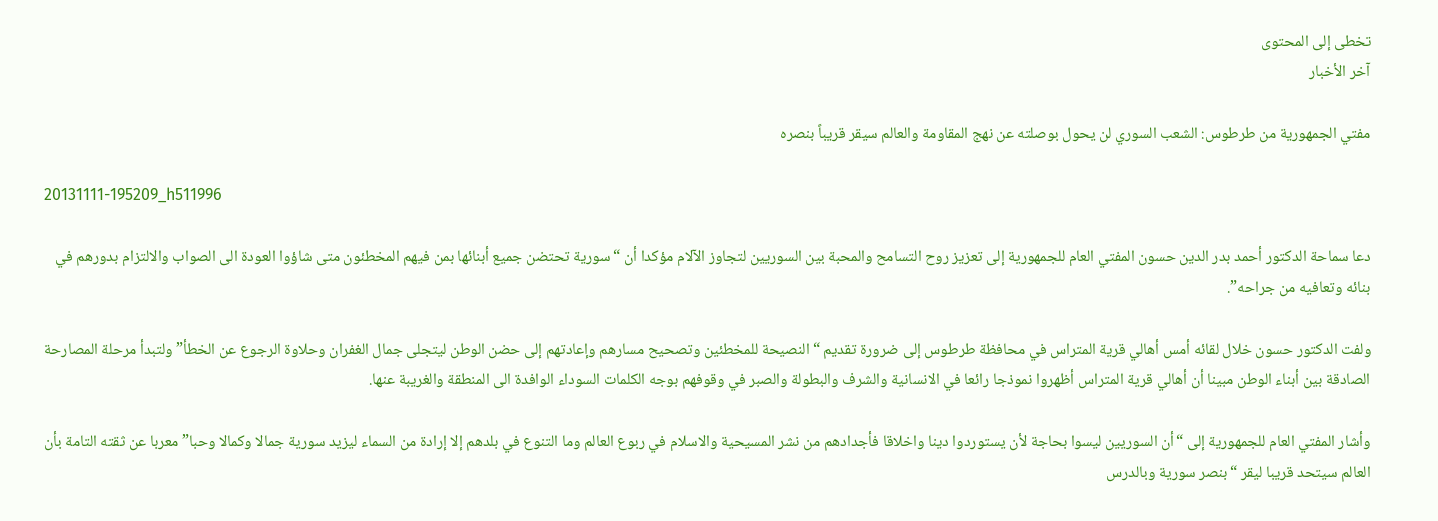تخطى إلى المحتوى
آخر الأخبار

مفتي الجمهورية من طرطوس: الشعب السوري لن يحول بوصلته عن نهج المقاومة والعالم سيقر قريباً بنصره

20131111-195209_h511996

دعا سماحة الدكتور أحمد بدر الدين حسون المفتي العام للجمهورية إلى تعزيز روح التسامح والمحبة بين السوريين لتجاوز الآلام مؤكدا أن “سورية تحتضن جميع أبنائها بمن فيهم المخطئون متى شاؤوا العودة الى الصواب والالتزام بدورهم في بنائه وتعافيه من جراحه”.

ولفت الدكتور حسون خلال لقائه أمس أهالي قرية المتراس في محافظة طرطوس إلى ضرورة تقديم “النصيحة للمخطئين وتصحيح مسارهم وإعادتهم إلى حضن الوطن ليتجلى جمال الغفران وحلاوة الرجوع عن الخطأ” ولتبدأ مرحلة المصارحة الصادقة بين أبناء الوطن مبينا أن أهالي قرية المتراس أظهروا نموذجا رائعا في الانسانية والشرف والبطولة والصبر في وقوفهم بوجه الكلمات السوداء الوافدة الى المنطقة والغريبة عنها.

وأشار المفتي العام للجمهورية إلى “أن السوريين ليسوا بحاجة لأن يستوردوا دينا واخلاقا فأجدادهم من نشر المسيحية والاسلام في ربوع العالم وما التنوع في بلدهم إلا إرادة من السماء ليزيد سورية جمالا وكمالا وحبا” معربا عن ثقته التامة بأن العالم سيتحد قريبا ليقر “بنصر سورية وبالدرس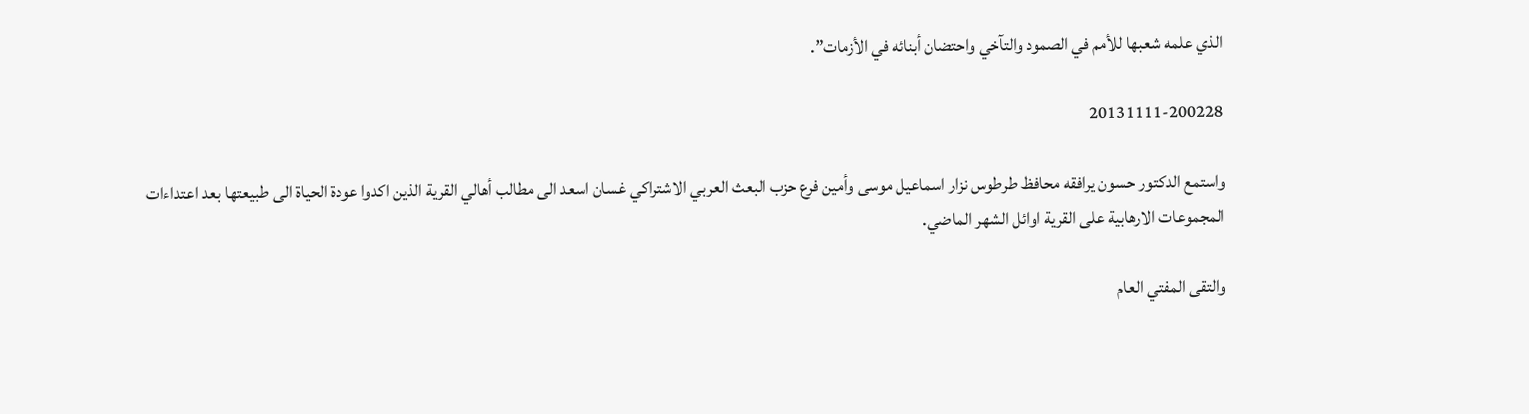الذي علمه شعبها للأمم في الصمود والتآخي واحتضان أبنائه في الأزمات”.

20131111-200228

واستمع الدكتور حسون يرافقه محافظ طرطوس نزار اسماعيل موسى وأمين فرع حزب البعث العربي الاشتراكي غسان اسعد الى مطالب أهالي القرية الذين اكدوا عودة الحياة الى طبيعتها بعد اعتداءات المجموعات الارهابية على القرية اوائل الشهر الماضي.

والتقى المفتي العام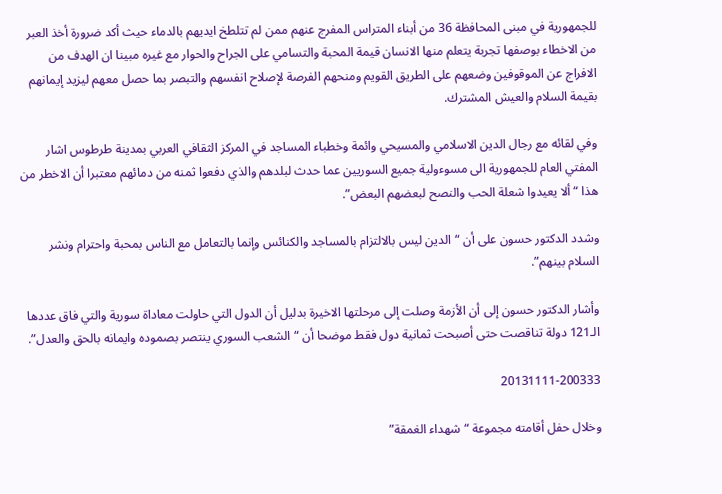للجمهورية في مبنى المحافظة 36 من أبناء المتراس المفرج عنهم ممن لم تتلطخ ايديهم بالدماء حيث أكد ضرورة أخذ العبر من الاخطاء بوصفها تجربة يتعلم منها الانسان قيمة المحبة والتسامي على الجراح والحوار مع غيره مبينا ان الهدف من الافراج عن الموقوفين وضعهم على الطريق القويم ومنحهم الفرصة لإصلاح انفسهم والتبصر بما حصل معهم ليزيد إيمانهم بقيمة السلام والعيش المشترك.

وفي لقائه مع رجال الدين الاسلامي والمسيحي وائمة وخطباء المساجد في المركز الثقافي العربي بمدينة طرطوس اشار المفتي العام للجمهورية الى مسوءولية جميع السوريين عما حدث لبلدهم والذي دفعوا ثمنه من دمائهم معتبرا أن الاخطر من هذا “ألا يعيدوا شعلة الحب والنصح لبعضهم البعض”.

وشدد الدكتور حسون على أن “الدين ليس بالالتزام بالمساجد والكنائس وإنما بالتعامل مع الناس بمحبة واحترام ونشر السلام بينهم”.

وأشار الدكتور حسون إلى أن الأزمة وصلت إلى مرحلتها الاخيرة بدليل أن الدول التي حاولت معاداة سورية والتي فاق عددها الـ121 دولة تناقصت حتى أصبحت ثمانية دول فقط موضحا أن “الشعب السوري ينتصر بصموده وايمانه بالحق والعدل”.

20131111-200333

وخلال حفل أقامته مجموعة “شهداء الغمقة”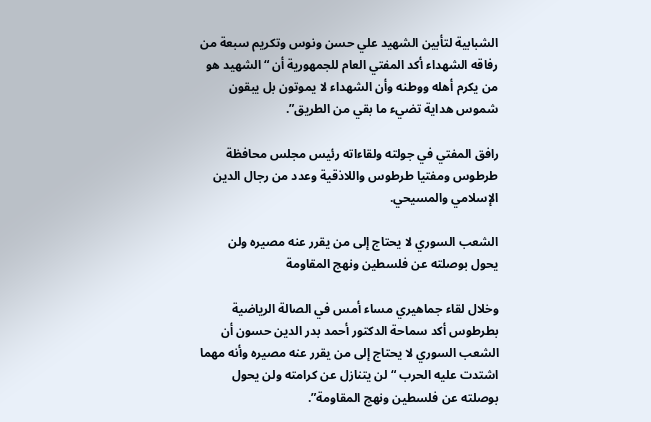الشبابية لتأبين الشهيد علي حسن ونوس وتكريم سبعة من رفاقه الشهداء أكد المفتي العام للجمهورية أن “الشهيد هو من يكرم أهله ووطنه وأن الشهداء لا يموتون بل يبقون شموس هداية تضيء ما بقي من الطريق”.

رافق المفتي في جولته ولقاءاته رئيس مجلس محافظة طرطوس ومفتيا طرطوس واللاذقية وعدد من رجال الدين الإسلامي والمسيحي.

الشعب السوري لا يحتاج إلى من يقرر عنه مصيره ولن يحول بوصلته عن فلسطين ونهج المقاومة

وخلال لقاء جماهيري مساء أمس في الصالة الرياضية بطرطوس أكد سماحة الدكتور أحمد بدر الدين حسون أن الشعب السوري لا يحتاج إلى من يقرر عنه مصيره وأنه مهما اشتدت عليه الحرب “لن يتنازل عن كرامته ولن يحول بوصلته عن فلسطين ونهج المقاومة”.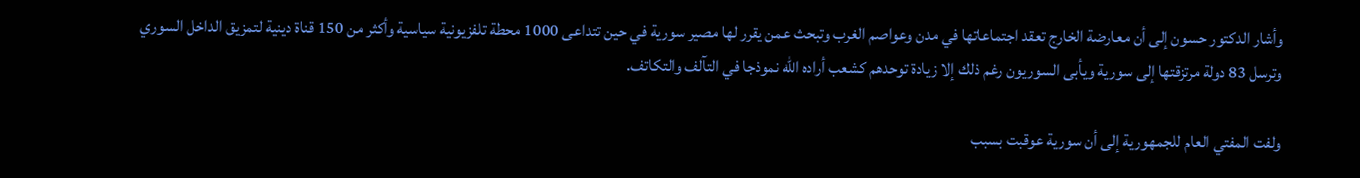وأشار الدكتور حسون إلى أن معارضة الخارج تعقد اجتماعاتها في مدن وعواصم الغرب وتبحث عمن يقرر لها مصير سورية في حين تتداعى 1000 محطة تلفزيونية سياسية وأكثر من 150 قناة دينية لتمزيق الداخل السوري وترسل 83 دولة مرتزقتها إلى سورية ويأبى السوريون رغم ذلك إلا زيادة توحدهم كشعب أراده الله نموذجا في التآلف والتكاتف.

ولفت المفتي العام للجمهورية إلى أن سورية عوقبت بسبب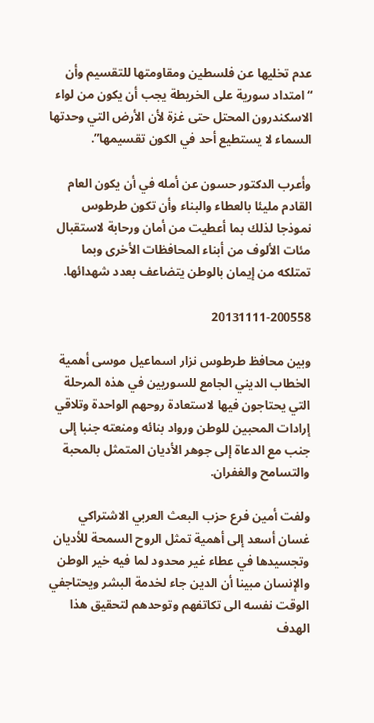عدم تخليها عن فلسطين ومقاومتها للتقسيم وأن “امتداد سورية على الخريطة يجب أن يكون من لواء الاسكندرون المحتل حتى غزة لأن الأرض التي وحدتها السماء لا يستطيع أحد في الكون تقسيمها”.

وأعرب الدكتور حسون عن أمله في أن يكون العام القادم مليئا بالعطاء والبناء وأن تكون طرطوس نموذجا لذلك بما أعطيت من أمان ورحابة لاستقبال مئات الألوف من أبناء المحافظات الأخرى وبما تمتلكه من إيمان بالوطن يتضاعف بعدد شهدائها.

20131111-200558

وبين محافظ طرطوس نزار اسماعيل موسى أهمية الخطاب الديني الجامع للسوريين في هذه المرحلة التي يحتاجون فيها لاستعادة روحهم الواحدة وتلاقي إرادات المحبين للوطن ورواد بنائه ومنعته جنبا إلى جنب مع الدعاة إلى جوهر الأديان المتمثل بالمحبة والتسامح والغفران.

ولفت أمين فرع حزب البعث العربي الاشتراكي غسان أسعد إلى أهمية تمثل الروح السمحة للأديان وتجسيدها في عطاء غير محدود لما فيه خير الوطن والإنسان مبينا أن الدين جاء لخدمة البشر ويحتاجفي الوقت نفسه الى تكاتفهم وتوحدهم لتحقيق هذا الهدف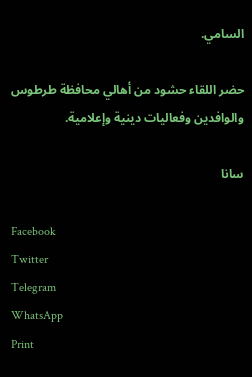السامي.

حضر اللقاء حشود من أهالي محافظة طرطوس والوافدين وفعاليات دينية وإعلامية.

سانا

Facebook
Twitter
Telegram
WhatsApp
Print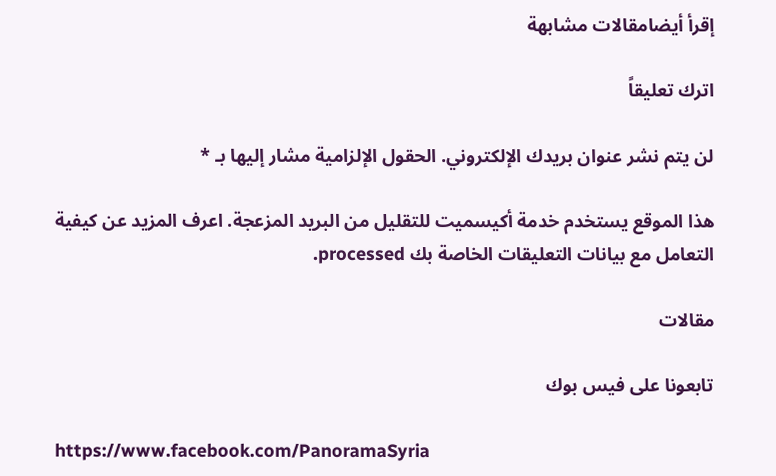إقرأ أيضامقالات مشابهة

اترك تعليقاً

لن يتم نشر عنوان بريدك الإلكتروني. الحقول الإلزامية مشار إليها بـ *

هذا الموقع يستخدم خدمة أكيسميت للتقليل من البريد المزعجة. اعرف المزيد عن كيفية التعامل مع بيانات التعليقات الخاصة بك processed.

مقالات

تابعونا على فيس بوك

https://www.facebook.com/PanoramaSyria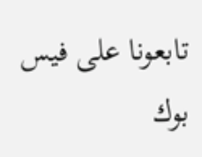تابعونا على فيس بوك